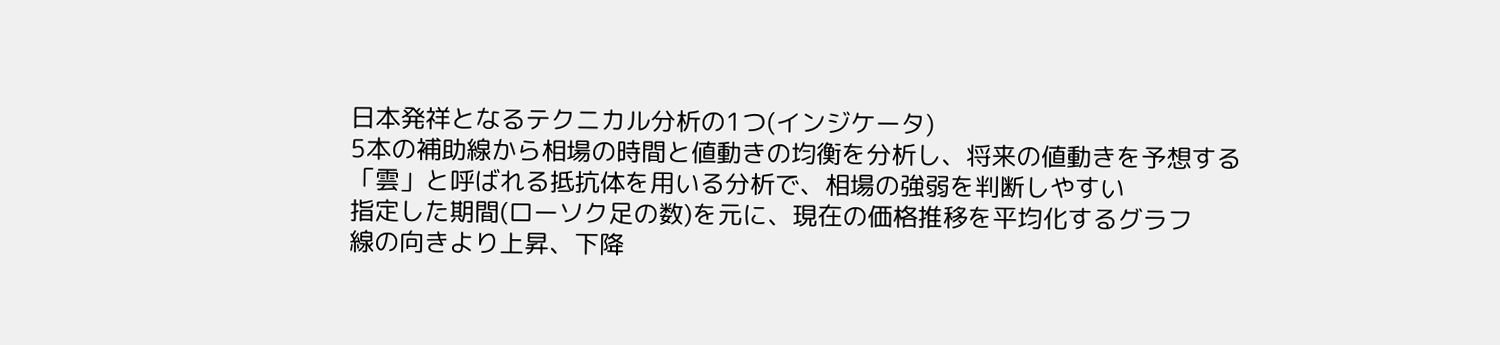日本発祥となるテクニカル分析の1つ(インジケータ)
5本の補助線から相場の時間と値動きの均衡を分析し、将来の値動きを予想する
「雲」と呼ばれる抵抗体を用いる分析で、相場の強弱を判断しやすい
指定した期間(ローソク足の数)を元に、現在の価格推移を平均化するグラフ
線の向きより上昇、下降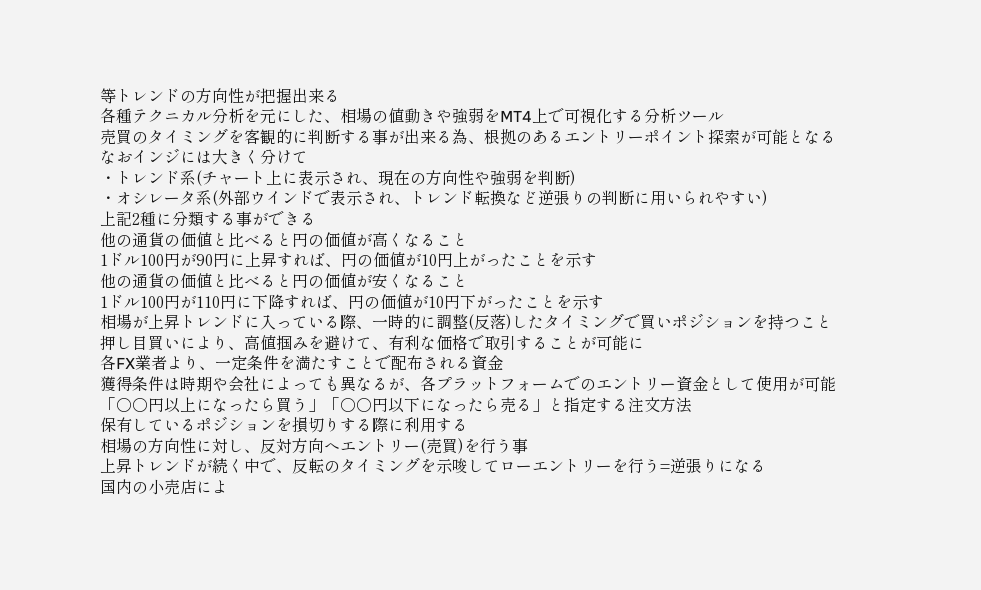等トレンドの方向性が把握出来る
各種テクニカル分析を元にした、相場の値動きや強弱をMT4上で可視化する分析ツール
売買のタイミングを客観的に判断する事が出来る為、根拠のあるエントリーポイント探索が可能となる
なおインジには大きく分けて
・トレンド系(チャート上に表示され、現在の方向性や強弱を判断)
・オシレータ系(外部ウインドで表示され、トレンド転換など逆張りの判断に用いられやすい)
上記2種に分類する事ができる
他の通貨の価値と比べると円の価値が高くなること
1ドル100円が90円に上昇すれば、円の価値が10円上がったことを示す
他の通貨の価値と比べると円の価値が安くなること
1ドル100円が110円に下降すれば、円の価値が10円下がったことを示す
相場が上昇トレンドに入っている際、一時的に調整(反落)したタイミングで買いポジションを持つこと
押し目買いにより、高値掴みを避けて、有利な価格で取引することが可能に
各FX業者より、一定条件を満たすことで配布される資金
獲得条件は時期や会社によっても異なるが、各プラットフォームでのエントリー資金として使用が可能
「○○円以上になったら買う」「○○円以下になったら売る」と指定する注文方法
保有しているポジションを損切りする際に利用する
相場の方向性に対し、反対方向へエントリー(売買)を行う事
上昇トレンドが続く中で、反転のタイミングを示唆してローエントリーを行う=逆張りになる
国内の小売店によ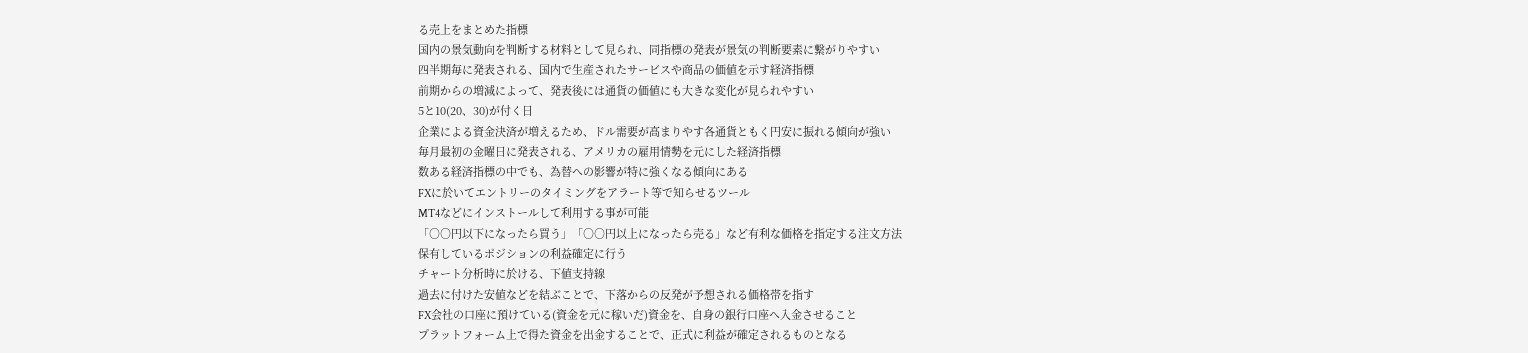る売上をまとめた指標
国内の景気動向を判断する材料として見られ、同指標の発表が景気の判断要素に繋がりやすい
四半期毎に発表される、国内で生産されたサービスや商品の価値を示す経済指標
前期からの増減によって、発表後には通貨の価値にも大きな変化が見られやすい
5と10(20、30)が付く日
企業による資金決済が増えるため、ドル需要が高まりやす各通貨ともく円安に振れる傾向が強い
毎月最初の金曜日に発表される、アメリカの雇用情勢を元にした経済指標
数ある経済指標の中でも、為替への影響が特に強くなる傾向にある
FXに於いてエントリーのタイミングをアラート等で知らせるツール
MT4などにインストールして利用する事が可能
「○○円以下になったら買う」「○○円以上になったら売る」など有利な価格を指定する注文方法
保有しているポジションの利益確定に行う
チャート分析時に於ける、下値支持線
過去に付けた安値などを結ぶことで、下落からの反発が予想される価格帯を指す
FX会社の口座に預けている(資金を元に稼いだ)資金を、自身の銀行口座へ入金させること
プラットフォーム上で得た資金を出金することで、正式に利益が確定されるものとなる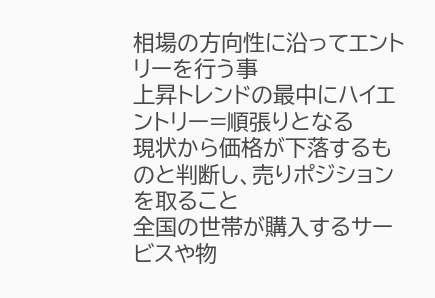相場の方向性に沿ってエントリーを行う事
上昇トレンドの最中にハイエントリー=順張りとなる
現状から価格が下落するものと判断し、売りポジションを取ること
全国の世帯が購入するサービスや物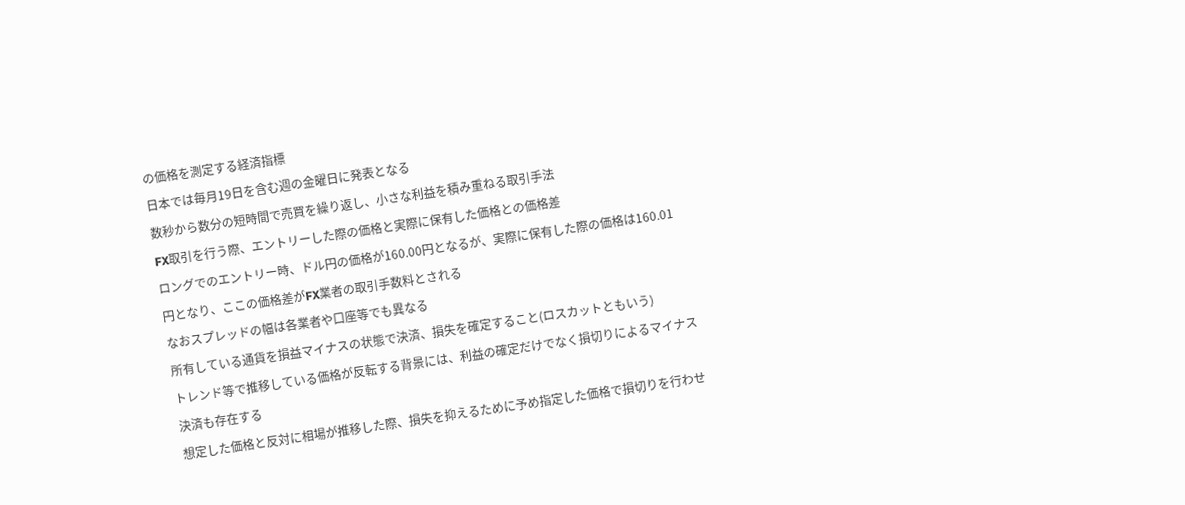の価格を測定する経済指標
日本では毎月19日を含む週の金曜日に発表となる
数秒から数分の短時間で売買を繰り返し、小さな利益を積み重ねる取引手法
FX取引を行う際、エントリーした際の価格と実際に保有した価格との価格差
ロングでのエントリー時、ドル円の価格が160.00円となるが、実際に保有した際の価格は160.01円となり、ここの価格差がFX業者の取引手数料とされる
なおスプレッドの幅は各業者や口座等でも異なる
所有している通貨を損益マイナスの状態で決済、損失を確定すること(ロスカットともいう)
トレンド等で推移している価格が反転する背景には、利益の確定だけでなく損切りによるマイナス決済も存在する
想定した価格と反対に相場が推移した際、損失を抑えるために予め指定した価格で損切りを行わせ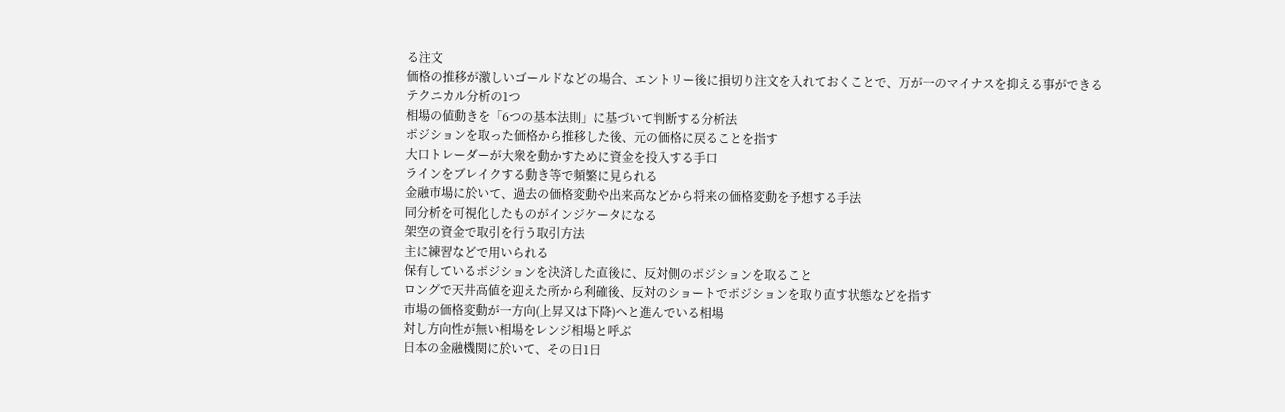る注文
価格の推移が激しいゴールドなどの場合、エントリー後に損切り注文を入れておくことで、万が一のマイナスを抑える事ができる
テクニカル分析の1つ
相場の値動きを「6つの基本法則」に基づいて判断する分析法
ポジションを取った価格から推移した後、元の価格に戻ることを指す
大口トレーダーが大衆を動かすために資金を投入する手口
ラインをブレイクする動き等で頻繁に見られる
金融市場に於いて、過去の価格変動や出来高などから将来の価格変動を予想する手法
同分析を可視化したものがインジケータになる
架空の資金で取引を行う取引方法
主に練習などで用いられる
保有しているポジションを決済した直後に、反対側のポジションを取ること
ロングで天井高値を迎えた所から利確後、反対のショートでポジションを取り直す状態などを指す
市場の価格変動が一方向(上昇又は下降)へと進んでいる相場
対し方向性が無い相場をレンジ相場と呼ぶ
日本の金融機関に於いて、その日1日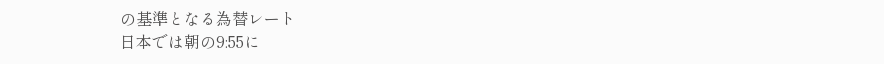の基準となる為替レート
日本では朝の9:55に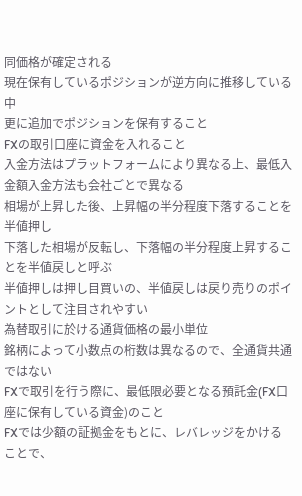同価格が確定される
現在保有しているポジションが逆方向に推移している中
更に追加でポジションを保有すること
FXの取引口座に資金を入れること
入金方法はプラットフォームにより異なる上、最低入金額入金方法も会社ごとで異なる
相場が上昇した後、上昇幅の半分程度下落することを半値押し
下落した相場が反転し、下落幅の半分程度上昇することを半値戻しと呼ぶ
半値押しは押し目買いの、半値戻しは戻り売りのポイントとして注目されやすい
為替取引に於ける通貨価格の最小単位
銘柄によって小数点の桁数は異なるので、全通貨共通ではない
FXで取引を行う際に、最低限必要となる預託金(FX口座に保有している資金)のこと
FXでは少額の証拠金をもとに、レバレッジをかけることで、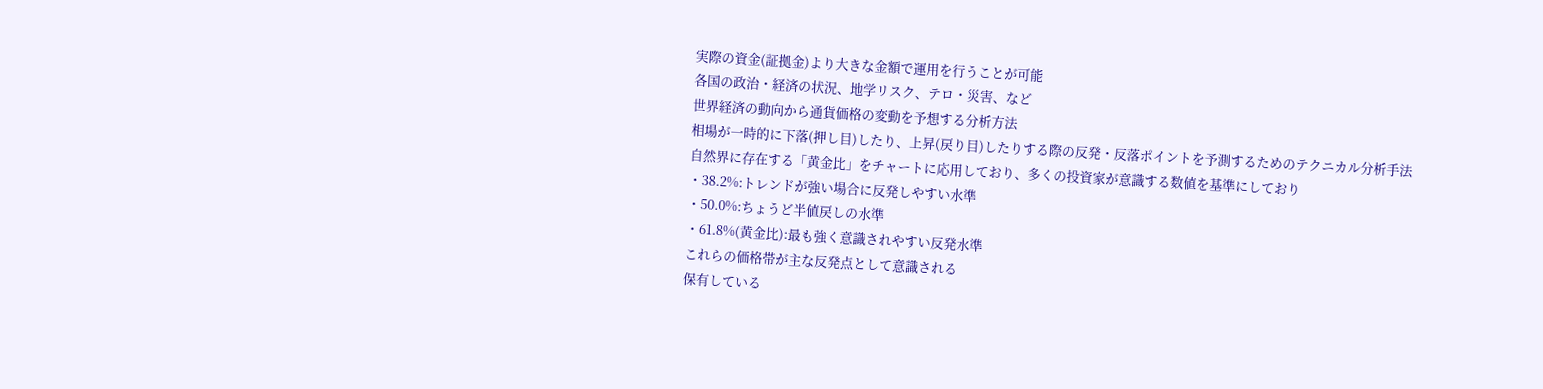実際の資金(証拠金)より大きな金額で運用を行うことが可能
各国の政治・経済の状況、地学リスク、テロ・災害、など
世界経済の動向から通貨価格の変動を予想する分析方法
相場が一時的に下落(押し目)したり、上昇(戻り目)したりする際の反発・反落ポイントを予測するためのテクニカル分析手法
自然界に存在する「黄金比」をチャートに応用しており、多くの投資家が意識する数値を基準にしており
・38.2%:トレンドが強い場合に反発しやすい水準
・50.0%:ちょうど半値戻しの水準
・61.8%(黄金比):最も強く意識されやすい反発水準
これらの価格帯が主な反発点として意識される
保有している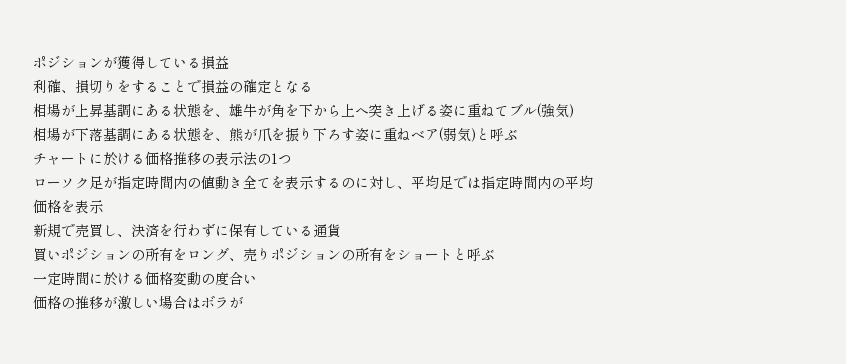ポジションが獲得している損益
利確、損切りをすることで損益の確定となる
相場が上昇基調にある状態を、雄牛が角を下から上へ突き上げる姿に重ねてブル(強気)
相場が下落基調にある状態を、熊が爪を振り下ろす姿に重ねベア(弱気)と呼ぶ
チャートに於ける価格推移の表示法の1つ
ローソク足が指定時間内の値動き全てを表示するのに対し、平均足では指定時間内の平均価格を表示
新規で売買し、決済を行わずに保有している通貨
買いポジションの所有をロング、売りポジションの所有をショートと呼ぶ
一定時間に於ける価格変動の度合い
価格の推移が激しい場合はボラが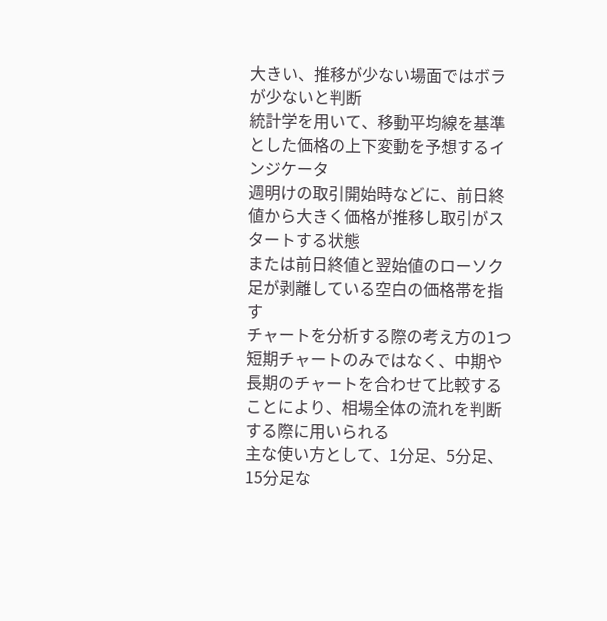大きい、推移が少ない場面ではボラが少ないと判断
統計学を用いて、移動平均線を基準とした価格の上下変動を予想するインジケータ
週明けの取引開始時などに、前日終値から大きく価格が推移し取引がスタートする状態
または前日終値と翌始値のローソク足が剥離している空白の価格帯を指す
チャートを分析する際の考え方の1つ
短期チャートのみではなく、中期や長期のチャートを合わせて比較することにより、相場全体の流れを判断する際に用いられる
主な使い方として、1分足、5分足、15分足な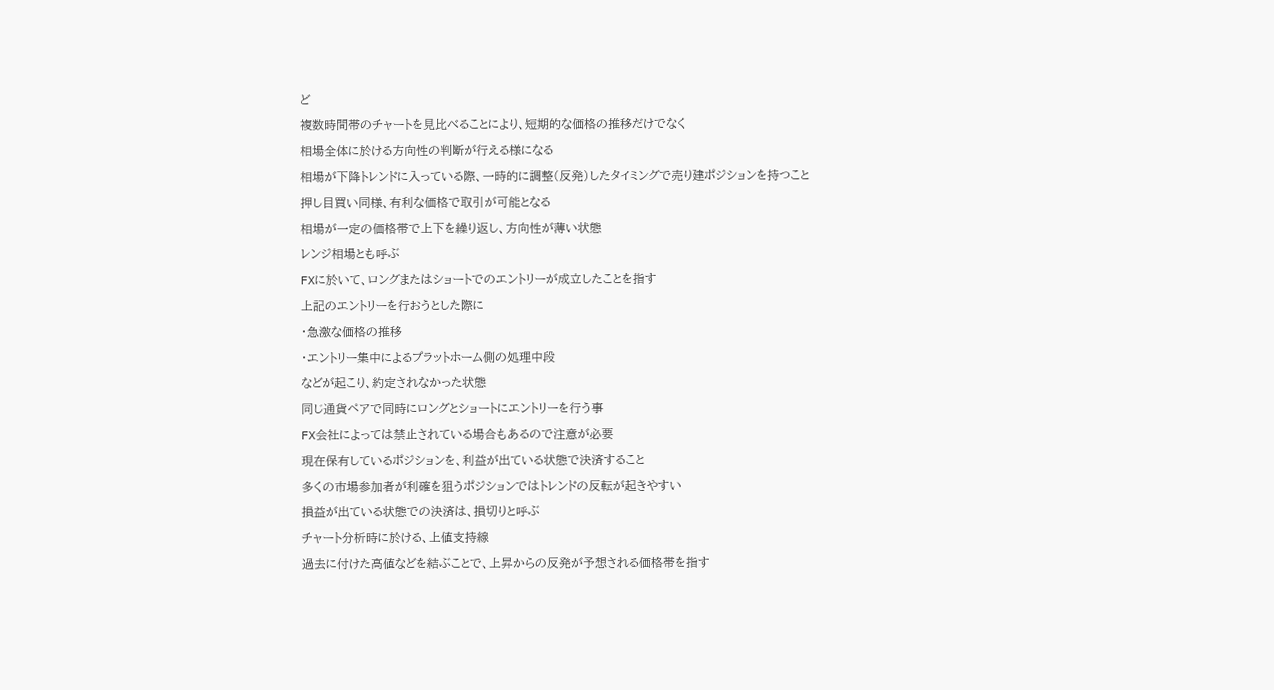ど
複数時間帯のチャートを見比べることにより、短期的な価格の推移だけでなく
相場全体に於ける方向性の判断が行える様になる
相場が下降トレンドに入っている際、一時的に調整(反発)したタイミングで売り建ポジションを持つこと
押し目買い同様、有利な価格で取引が可能となる
相場が一定の価格帯で上下を繰り返し、方向性が薄い状態
レンジ相場とも呼ぶ
FXに於いて、ロングまたはショートでのエントリーが成立したことを指す
上記のエントリーを行おうとした際に
・急激な価格の推移
・エントリー集中によるプラットホーム側の処理中段
などが起こり、約定されなかった状態
同じ通貨ペアで同時にロングとショートにエントリーを行う事
FX会社によっては禁止されている場合もあるので注意が必要
現在保有しているポジションを、利益が出ている状態で決済すること
多くの市場参加者が利確を狙うポジションではトレンドの反転が起きやすい
損益が出ている状態での決済は、損切りと呼ぶ
チャート分析時に於ける、上値支持線
過去に付けた高値などを結ぶことで、上昇からの反発が予想される価格帯を指す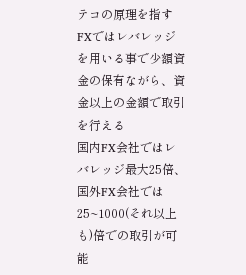テコの原理を指す
FXではレバレッジを用いる事で少額資金の保有ながら、資金以上の金額で取引を行える
国内FX会社ではレバレッジ最大25倍、国外FX会社では25~1000(それ以上も)倍での取引が可能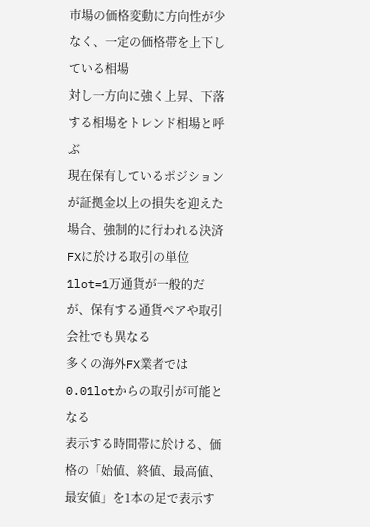市場の価格変動に方向性が少なく、一定の価格帯を上下している相場
対し一方向に強く上昇、下落する相場をトレンド相場と呼ぶ
現在保有しているポジションが証拠金以上の損失を迎えた場合、強制的に行われる決済
FXに於ける取引の単位
1lot=1万通貨が一般的だが、保有する通貨ペアや取引会社でも異なる
多くの海外FX業者では0.01lotからの取引が可能となる
表示する時間帯に於ける、価格の「始値、終値、最高値、最安値」を1本の足で表示す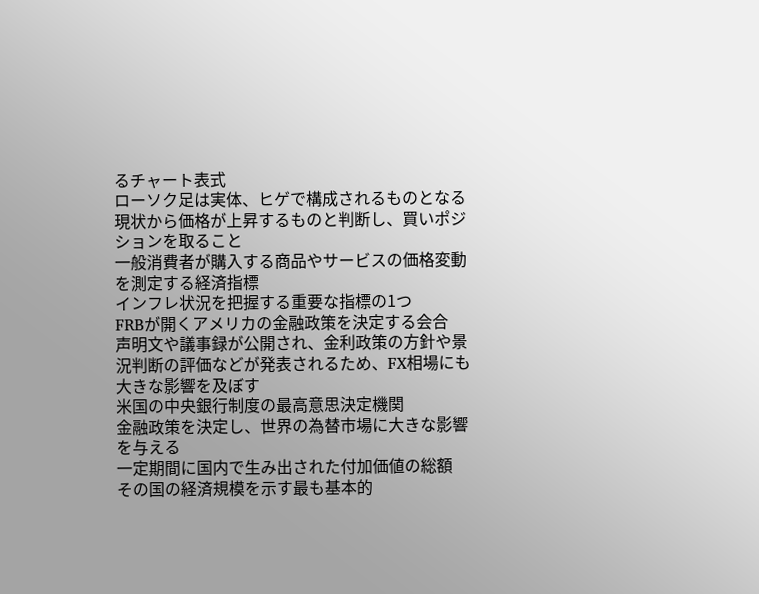るチャート表式
ローソク足は実体、ヒゲで構成されるものとなる
現状から価格が上昇するものと判断し、買いポジションを取ること
一般消費者が購入する商品やサービスの価格変動を測定する経済指標
インフレ状況を把握する重要な指標の1つ
FRBが開くアメリカの金融政策を決定する会合
声明文や議事録が公開され、金利政策の方針や景況判断の評価などが発表されるため、FX相場にも大きな影響を及ぼす
米国の中央銀行制度の最高意思決定機関
金融政策を決定し、世界の為替市場に大きな影響を与える
一定期間に国内で生み出された付加価値の総額
その国の経済規模を示す最も基本的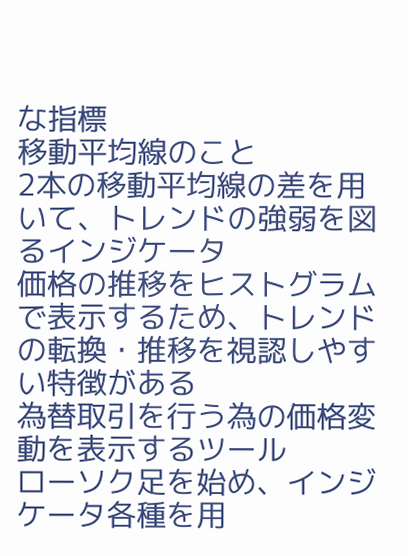な指標
移動平均線のこと
2本の移動平均線の差を用いて、トレンドの強弱を図るインジケータ
価格の推移をヒストグラムで表示するため、トレンドの転換・推移を視認しやすい特徴がある
為替取引を行う為の価格変動を表示するツール
ローソク足を始め、インジケータ各種を用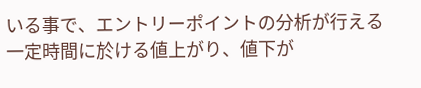いる事で、エントリーポイントの分析が行える
一定時間に於ける値上がり、値下が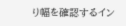り幅を確認するイン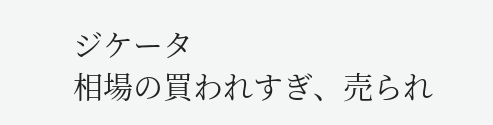ジケータ
相場の買われすぎ、売られ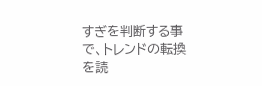すぎを判断する事で、トレンドの転換を読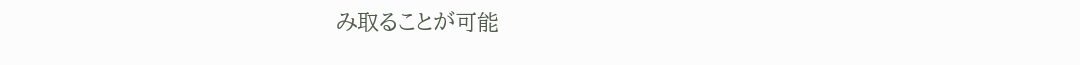み取ることが可能